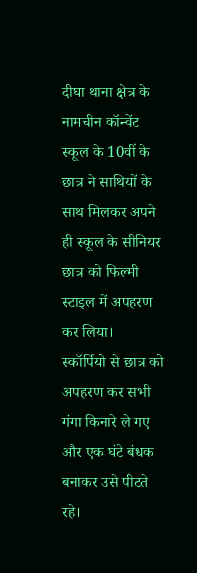दीघा थाना क्षेत्र के नामचीन कॉन्वेंट स्कूल के 10वीं के छात्र ने साथियों के साथ मिलकर अपने ही स्कूल के सीनियर छात्र को फिल्मी स्टाइल में अपहरण कर लिया।
स्कॉर्पियो से छात्र को अपहरण कर सभी गंगा किनारे ले गए और एक घंटे बंधक बनाकर उसे पीटते रहे।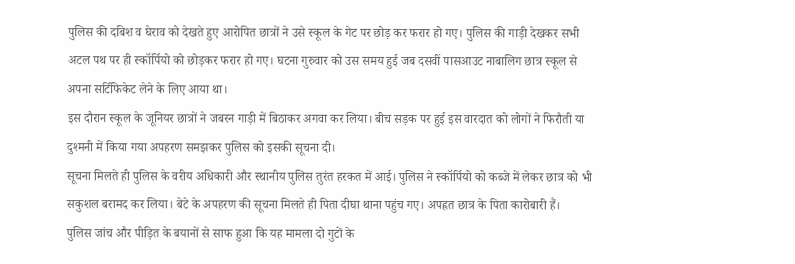पुलिस की दबिश व घेराव को देखते हुए आरोपित छात्रों ने उसे स्कूल के गेट पर छोड़ कर फरार हो गए। पुलिस की गाड़ी देखकर सभी अटल पथ पर ही स्कॉर्पियो को छोड़कर फरार हो गए। घटना गुरुवार को उस समय हुई जब दसवीं पासआउट नाबालिग छात्र स्कूल से अपना सर्टिफिकेट लेने के लिए आया था।
इस दौरान स्कूल के जूनियर छात्रों ने जबरन गाड़ी में बिठाकर अगवा कर लिया। बीच सड़क पर हुई इस वारदात को लोगों ने फिरौती या दुश्मनी में किया गया अपहरण समझकर पुलिस को इसकी सूचना दी।
सूचना मिलते ही पुलिस के वरीय अधिकारी और स्थानीय पुलिस तुरंत हरकत में आई। पुलिस ने स्कॉर्पियो को कब्जे में लेकर छात्र को भी सकुशल बरामद कर लिया। बेटे के अपहरण की सूचना मिलते ही पिता दीघा थाना पहुंच गए। अपह्रत छात्र के पिता कारोबारी हैं।
पुलिस जांच और पीड़ित के बयानों से साफ हुआ कि यह मामला दो गुटों के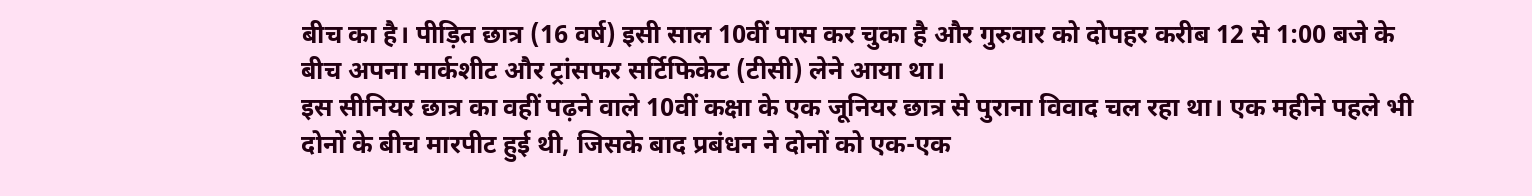बीच का है। पीड़ित छात्र (16 वर्ष) इसी साल 10वीं पास कर चुका है और गुरुवार को दोपहर करीब 12 से 1:00 बजे के बीच अपना मार्कशीट और ट्रांसफर सर्टिफिकेट (टीसी) लेने आया था।
इस सीनियर छात्र का वहीं पढ़ने वाले 10वीं कक्षा के एक जूनियर छात्र से पुराना विवाद चल रहा था। एक महीने पहले भी दोनों के बीच मारपीट हुई थी, जिसके बाद प्रबंधन ने दोनों को एक-एक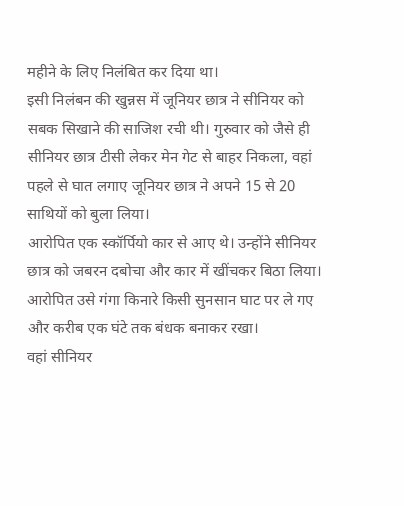महीने के लिए निलंबित कर दिया था।
इसी निलंबन की खुन्नस में जूनियर छात्र ने सीनियर को सबक सिखाने की साजिश रची थी। गुरुवार को जैसे ही सीनियर छात्र टीसी लेकर मेन गेट से बाहर निकला, वहां पहले से घात लगाए जूनियर छात्र ने अपने 15 से 20 साथियों को बुला लिया।
आरोपित एक स्कॉर्पियो कार से आए थे। उन्होंने सीनियर छात्र को जबरन दबोचा और कार में खींचकर बिठा लिया। आरोपित उसे गंगा किनारे किसी सुनसान घाट पर ले गए और करीब एक घंटे तक बंधक बनाकर रखा।
वहां सीनियर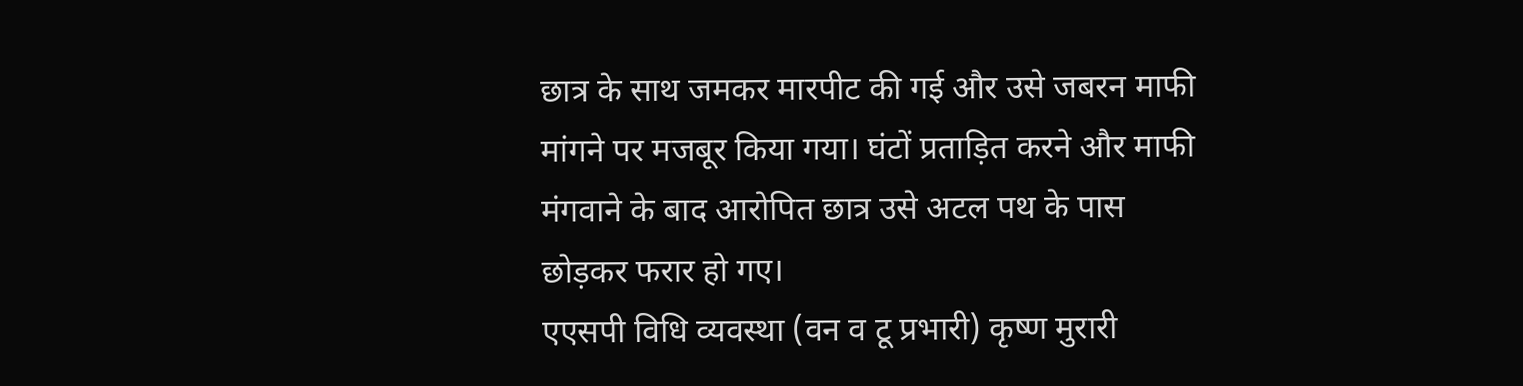छात्र के साथ जमकर मारपीट की गई और उसे जबरन माफी मांगने पर मजबूर किया गया। घंटों प्रताड़ित करने और माफी मंगवाने के बाद आरोपित छात्र उसे अटल पथ के पास छोड़कर फरार हो गए।
एएसपी विधि व्यवस्था (वन व टू प्रभारी) कृष्ण मुरारी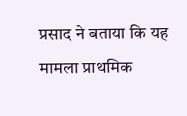प्रसाद ने बताया कि यह मामला प्राथमिक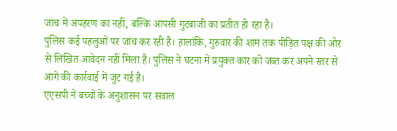जांच में अपहरण का नहीं, बल्कि आपसी गुटबाजी का प्रतीत हो रहा है।
पुलिस कई पहलुओं पर जांच कर रही है। हालांकि, गुरुवार की शाम तक पीड़ित पक्ष की ओर से लिखित आवेदन नहीं मिला है। पुलिस ने घटना में प्रयुक्त कार को जब्त कर अपने स्तर से आगे की कार्रवाई में जुट गई है।
एएसपी ने बच्चों के अनुशासन पर सवाल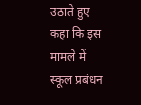उठाते हुए कहा कि इस मामले में स्कूल प्रबंधन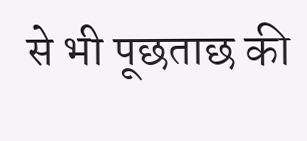से भी पूछताछ की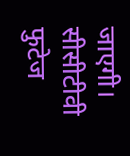जाएगी। सीसीटीवी फुटेज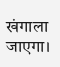खंगाला जाएगा।